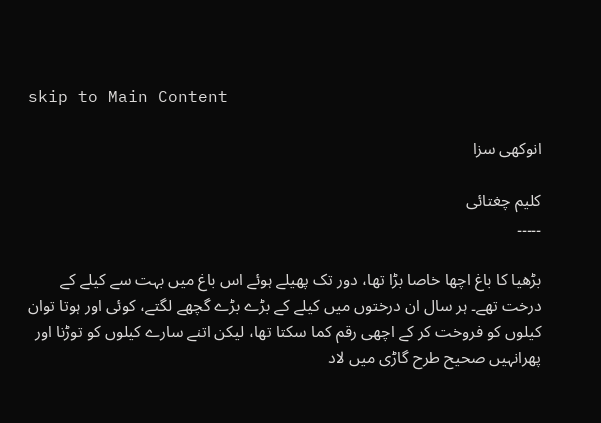skip to Main Content

انوکھی سزا

کلیم چغتائی
۔۔۔۔۔

بڑھیا کا باغ اچھا خاصا بڑا تھا، دور تک پھیلے ہوئے اس باغ میں بہت سے کیلے کے درخت تھے۔ ہر سال ان درختوں میں کیلے کے بڑے بڑے گچھے لگتے، کوئی اور ہوتا توان کیلوں کو فروخت کر کے اچھی رقم کما سکتا تھا، لیکن اتنے سارے کیلوں کو توڑنا اور پھرانہیں صحیح طرح گاڑی میں لاد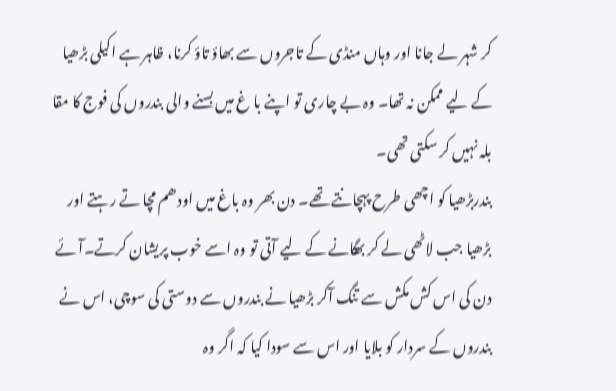کر شہر لے جانا اور وہاں منڈی کے تاجروں سے بھاؤ تاؤ کرنا، ظاہر ہے اکیلی بڑھیا کے لیے ممکن نہ تھا۔ وہ بے چاری تو اپنے با غ میں بسنے والی بندروں کی فوج کا مقا بلہ نہیں کر سکتی تھی۔
بندربڑھیا کو اچھی طرح پہچانتے تھے۔ دن بھر وہ باغ میں اودھم مچا تے رہتے اور بڑھیا جب لاٹھی لے کر بھگانے کے لیے آتی تو وہ اسے خوب پریشان کرتے۔آئے دن کی اس کش مکش سے تنگ آکر بڑھیا نے بندروں سے دوستی کی سوچی، اس نے بندروں کے سردار کو بلایا اور اس سے سودا کیا کہ اگر وہ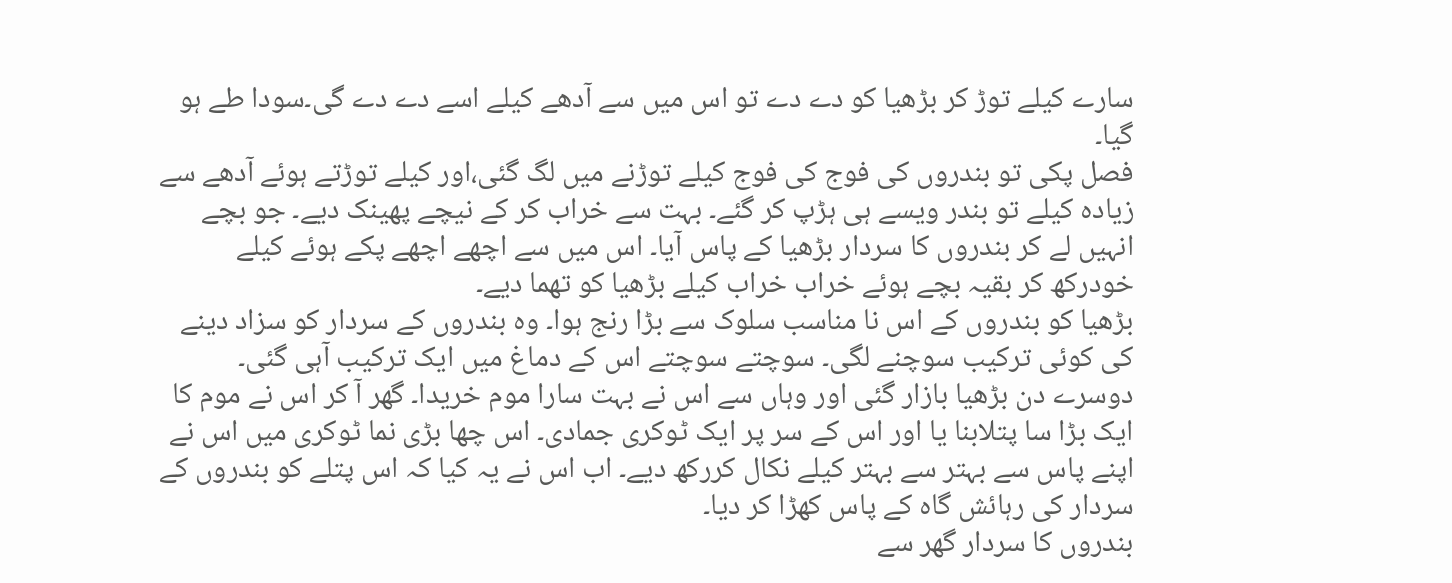سارے کیلے توڑ کر بڑھیا کو دے دے تو اس میں سے آدھے کیلے اسے دے دے گی۔سودا طے ہو گیا۔
فصل پکی تو بندروں کی فوج کی فوج کیلے توڑنے میں لگ گئی،اور کیلے توڑتے ہوئے آدھے سے زیادہ کیلے تو بندر ویسے ہی ہڑپ کر گئے۔ بہت سے خراب کر کے نیچے پھینک دیے۔ جو بچے انہیں لے کر بندروں کا سردار بڑھیا کے پاس آیا۔ اس میں سے اچھے اچھے پکے ہوئے کیلے خودرکھ کر بقیہ بچے ہوئے خراب خراب کیلے بڑھیا کو تھما دیے۔
بڑھیا کو بندروں کے اس نا مناسب سلوک سے بڑا رنج ہوا۔ وہ بندروں کے سردار کو سزاد دینے کی کوئی ترکیب سوچنے لگی۔ سوچتے سوچتے اس کے دماغ میں ایک ترکیب آہی گئی۔
دوسرے دن بڑھیا بازار گئی اور وہاں سے اس نے بہت سارا موم خریدا۔ گھر آ کر اس نے موم کا ایک بڑا سا پتلابنا یا اور اس کے سر پر ایک ٹوکری جمادی۔ اس چھا بڑی نما ٹوکری میں اس نے اپنے پاس سے بہتر سے بہتر کیلے نکال کررکھ دیے۔ اب اس نے یہ کیا کہ اس پتلے کو بندروں کے سردار کی رہائش گاہ کے پاس کھڑا کر دیا۔
بندروں کا سردار گھر سے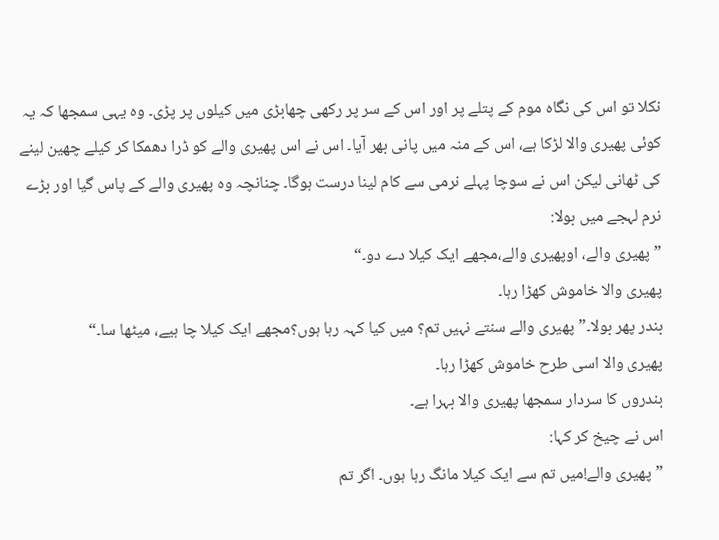نکلا تو اس کی نگاہ موم کے پتلے پر اور اس کے سر پر رکھی چھابڑی میں کیلوں پر پڑی۔ وہ یہی سمجھا کہ یہ کوئی پھیری والا لڑکا ہے، اس کے منہ میں پانی بھر آیا۔ اس نے اس پھیری والے کو ڈرا دھمکا کر کیلے چھین لینے کی ٹھانی لیکن اس نے سوچا پہلے نرمی سے کام لینا درست ہوگا۔ چنانچہ وہ پھیری والے کے پاس گیا اور بڑے نرم لہجے میں بولا:
”پھیری والے، اوپھیری والے،مجھے ایک کیلا دے دو۔“
پھیری والا خاموش کھڑا رہا۔
بندر پھر بولا۔”پھیری والے سنتے نہیں تم؟ میں کیا کہہ رہا ہوں؟مجھے ایک کیلا چا ہیے، میٹھا سا۔“
پھیری والا اسی طرح خاموش کھڑا رہا۔
بندروں کا سردار سمجھا پھیری والا بہرا ہے۔
اس نے چیخ کر کہا:
”پھیری والے!میں تم سے ایک کیلا مانگ رہا ہوں۔ اگر تم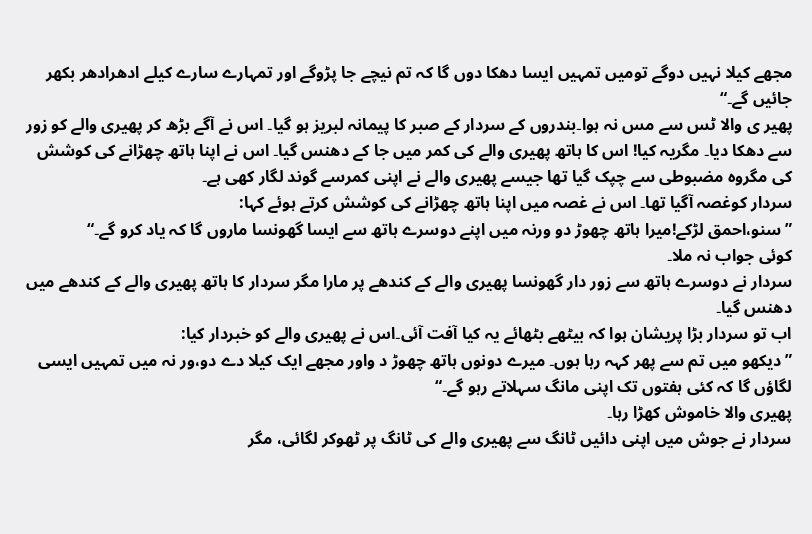مجھے کیلا نہیں دوگے تومیں تمہیں ایسا دھکا دوں گا کہ تم نیچے جا پڑوگے اور تمہارے سارے کیلے ادھرادھر بکھر جائیں گے۔“
پھیر ی والا ٹس سے مس نہ ہوا۔بندروں کے سردار کے صبر کا پیمانہ لبریز ہو گیا۔ اس نے آگے بڑھ کر پھیری والے کو زور سے دھکا دیا۔ مگریہ کیا! اس کا ہاتھ پھیری والے کی کمر میں جا کے دھنس گیا۔ اس نے اپنا ہاتھ چھڑانے کی کوشش کی مگروہ مضبوطی سے چپک گیا تھا جیسے پھیری والے نے اپنی کمرسے گوند لگار کھی ہے۔
سردار کوغصہ آگیا تھا۔ اس نے غصہ میں اپنا ہاتھ چھڑانے کی کوشش کرتے ہوئے کہا:
”سنو،احمق لڑکے!میرا ہاتھ چھوڑ دو ورنہ میں اپنے دوسرے ہاتھ سے ایسا گھونسا ماروں گا کہ یاد کرو گے۔“
کوئی جواب نہ ملا۔
سردار نے دوسرے ہاتھ سے زور دار گھونسا پھیری والے کے کندھے پر مارا مگر سردار کا ہاتھ پھیری والے کے کندھے میں دھنس گیا۔
اب تو سردار بڑا پریشان ہوا کہ بیٹھے بٹھائے یہ کیا آفت آئی۔اس نے پھیری والے کو خبردار کیا:
”دیکھو میں تم سے پھر کہہ رہا ہوں۔ میرے دونوں ہاتھ چھوڑ د واور مجھے ایک کیلا دے دو،ور نہ میں تمہیں ایسی لگاؤں گا کہ کئی ہفتوں تک اپنی مانگ سہلاتے رہو گے۔“
پھیری والا خاموش کھڑا رہا۔
سردار نے جوش میں اپنی دائیں ٹانگ سے پھیری والے کی ٹانگ پر ٹھوکر لگائی، مگر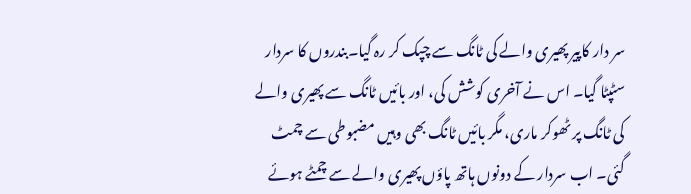سر دار کاپیر پھیری والے کی ٹانگ سے چپک کر رہ گیا۔بندروں کا سردار سٹپٹا گیا۔ اس نے آخری کوشش کی، اور بائیں ٹانگ سے پھیری والے کی ٹانگ پر ٹھوکر ماری، مگر بائیں ٹانگ بھی وہیں مضبوطی سے چمٹ گئی۔ اب سردار کے دونوں ہاتھ پاؤں پھیری والے سے چمٹے ہوئے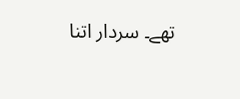تھے۔ سردار اتنا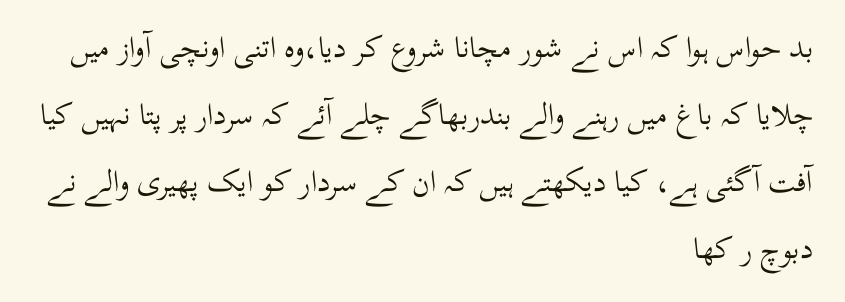بد حواس ہوا کہ اس نے شور مچانا شروع کر دیا،وہ اتنی اونچی آواز میں چلایا کہ باغ میں رہنے والے بندربھاگے چلے آئے کہ سردار پر پتا نہیں کیا آفت آگئی ہے، کیا دیکھتے ہیں کہ ان کے سردار کو ایک پھیری والے نے دبوچ ر کھا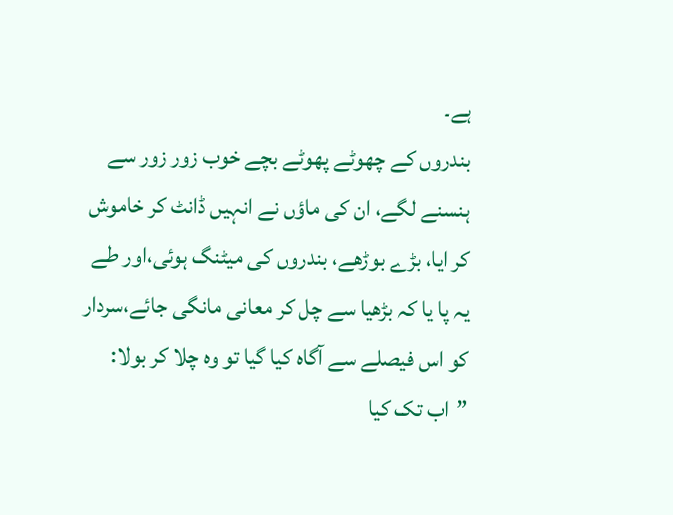ہے۔
بندروں کے چھوٹے پھوٹے بچے خوب زور زور سے ہنسنے لگے، ان کی ماؤں نے انہیں ڈانٹ کر خاموش کر ایا، بڑے بوڑھے، بندروں کی میٹنگ ہوئی،اور طے یہ پا یا کہ بڑھیا سے چل کر معانی مانگی جائے،سردار کو اس فیصلے سے آگاہ کیا گیا تو وہ چلا کر بولا:
”اب تک کیا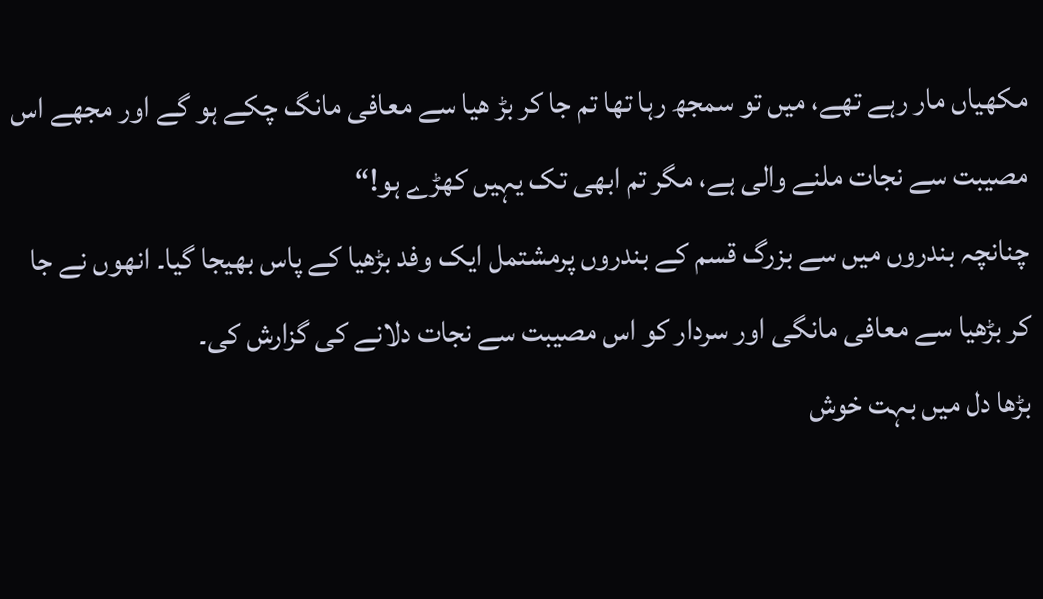مکھیاں مار رہے تھے، میں تو سمجھ رہا تھا تم جا کر بڑ ھیا سے معافی مانگ چکے ہو گے اور مجھے اس مصیبت سے نجات ملنے والی ہے، مگر تم ابھی تک یہیں کھڑے ہو!“
چنانچہ بندروں میں سے بزرگ قسم کے بندروں پرمشتمل ایک وفد بڑھیا کے پاس بھیجا گیا۔ انھوں نے جا کر بڑھیا سے معافی مانگی اور سردار کو اس مصیبت سے نجات دلانے کی گزارش کی۔
بڑھا دل میں بہت خوش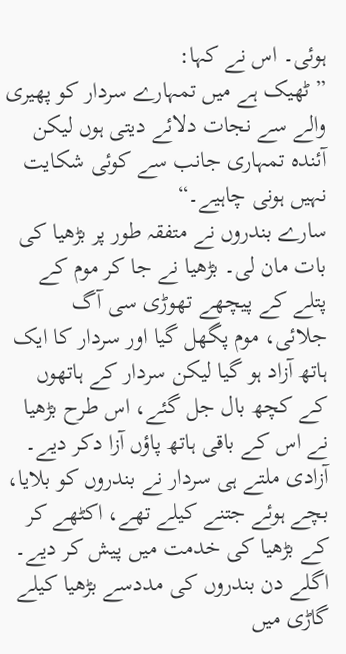ہوئی۔ اس نے کہا:
”ٹھیک ہے میں تمہارے سردار کو پھیری والے سے نجات دلائے دیتی ہوں لیکن آئندہ تمہاری جانب سے کوئی شکایت نہیں ہونی چاہیے۔“
سارے بندروں نے متفقہ طور پر بڑھیا کی بات مان لی۔ بڑھیا نے جا کر موم کے پتلے کے پیچھے تھوڑی سی آگ جلائی، موم پگھل گیا اور سردار کا ایک ہاتھ آزاد ہو گیا لیکن سردار کے ہاتھوں کے کچھ بال جل گئے، اس طرح بڑھیا نے اس کے باقی ہاتھ پاؤں آزا دکر دیے۔ آزادی ملتے ہی سردار نے بندروں کو بلایا، بچے ہوئے جتنے کیلے تھے، اکٹھے کر کے بڑھیا کی خدمت میں پیش کر دیے۔ اگلے دن بندروں کی مددسے بڑھیا کیلے گاڑی میں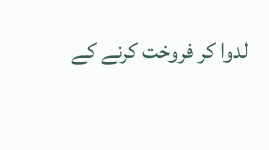لدوا کر فروخت کرنے کے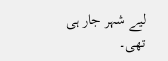لیے شہر جار ہی تھی۔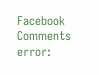Facebook Comments
error: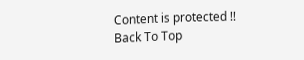Content is protected !!
Back To Top